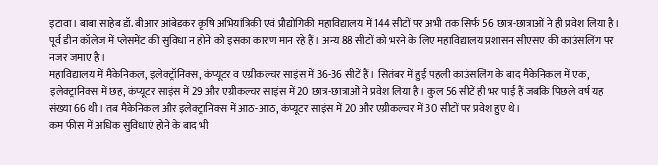इटावा। बाबा साहेब डॉ. बीआर आंबेडकर कृषि अभियांत्रिकी एवं प्रौद्योगिकी महाविद्यालय में 144 सीटों पर अभी तक सिर्फ 56 छात्र-छात्राओं ने ही प्रवेश लिया है। पूर्व डीन कॉलेज में प्लेसमेंट की सुविधा न होने को इसका कारण मान रहे हैं। अन्य 88 सीटों को भरने के लिए महाविद्यालय प्रशासन सीएसए की काउंसलिंग पर नजर जमाए है।
महाविद्यालय में मैकेनिकल, इलेक्ट्रॉनिक्स, कंप्यूटर व एग्रीकल्चर साइंस में 36-36 सीटें हैं। सितंबर में हुई पहली काउंसलिंग के बाद मैकेनिकल में एक, इलेक्ट्रानिक्स में छह, कंप्यूटर साइंस में 29 और एग्रीकल्चर साइंस में 20 छात्र-छात्राओं ने प्रवेश लिया है। कुल 56 सीटें ही भर पाई हैं जबकि पिछले वर्ष यह संख्या 66 थी। तब मैकेनिकल और इलेक्ट्रानिक्स में आठ-आठ, कंप्यूटर साइंस में 20 और एग्रीकल्चर में 30 सीटों पर प्रवेश हुए थे।
कम फीस में अधिक सुविधाएं होने के बाद भी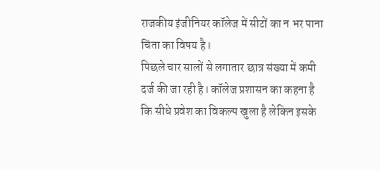राजकीय इंजीनियर कॉलेज में सीटों का न भर पाना चिंता का विषय है।
पिछले चार सालों से लगातार छात्र संख्या में कमी दर्ज की जा रही है। कॉलेज प्रशासन का कहना है कि सीधे प्रवेश का विकल्प खुला है लेकिन इसके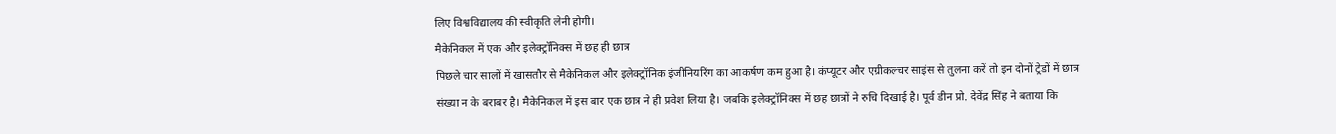लिए विश्वविद्यालय की स्वीकृति लेनी होगी।
मैकेनिकल में एक और इलेक्ट्रॉनिक्स में छह ही छात्र
पिछले चार सालों में खासतौर से मैकेनिकल और इलेक्ट्रॉनिक इंजीनियरिंग का आकर्षण कम हुआ है। कंप्यूटर और एग्रीकल्चर साइंस से तुलना करें तो इन दोनों ट्रेडों में छात्र संख्या न के बराबर है। मैकेनिकल में इस बार एक छात्र ने ही प्रवेश लिया है। जबकि इलेक्ट्रॉनिक्स में छह छात्रों ने रुचि दिखाई है। पूर्व डीन प्रो. देवेंद्र सिंह ने बताया कि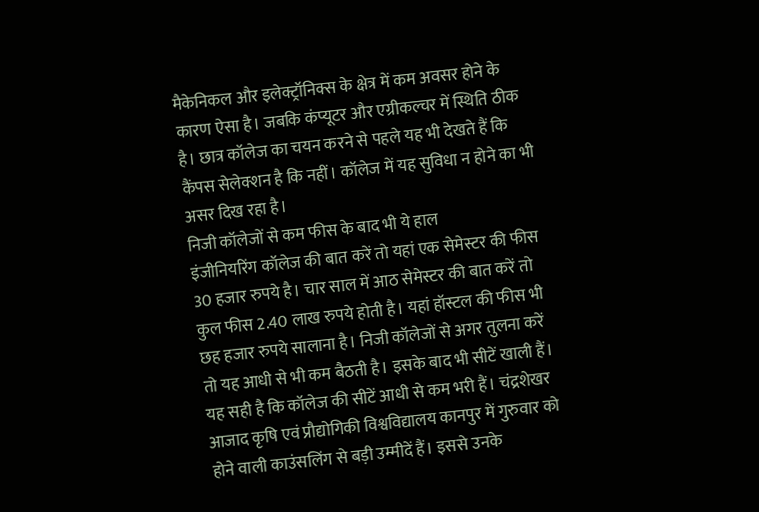मैकेनिकल और इलेक्ट्रॉनिक्स के क्षेत्र में कम अवसर होने के कारण ऐसा है। जबकि कंप्यूटर और एग्रीकल्चर में स्थिति ठीक है। छात्र कॉलेज का चयन करने से पहले यह भी देखते हैं कि कैंपस सेलेक्शन है कि नहीं। कॉलेज में यह सुविधा न होने का भी असर दिख रहा है।
निजी कॉलेजों से कम फीस के बाद भी ये हाल
इंजीनियरिंग कॉलेज की बात करें तो यहां एक सेमेस्टर की फीस 30 हजार रुपये है। चार साल में आठ सेमेस्टर की बात करें तो कुल फीस 2.40 लाख रुपये होती है। यहां हॉस्टल की फीस भी छह हजार रुपये सालाना है। निजी कॉलेजों से अगर तुलना करें तो यह आधी से भी कम बैठती है। इसके बाद भी सीटें खाली हैं।
यह सही है कि कॉलेज की सीटें आधी से कम भरी हैं। चंद्रशेखर आजाद कृषि एवं प्रौद्योगिकी विश्वविद्यालय कानपुर में गुरुवार को होने वाली काउंसलिंग से बड़ी उम्मीदें हैं। इससे उनके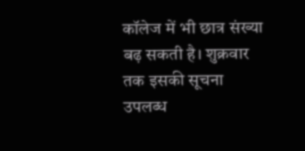कॉलेज में भी छात्र संख्या बढ़ सकती है। शुक्रवार तक इसकी सूचना उपलब्ध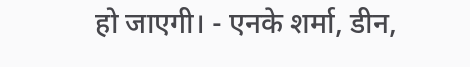हो जाएगी। - एनके शर्मा, डीन,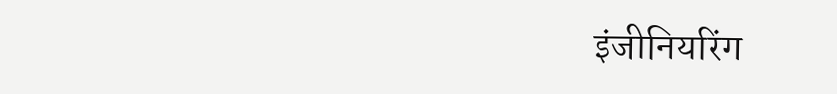इंजीनियरिंग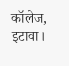कॉलेज, इटावा।